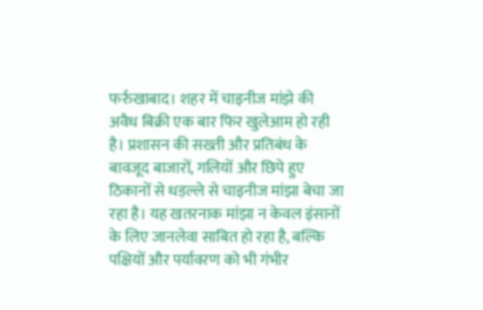फर्रुखाबाद। शहर में चाइनीज मांझे की अवैध बिक्री एक बार फिर खुलेआम हो रही है। प्रशासन की सख्ती और प्रतिबंध के बावजूद बाजारों, गलियों और छिपे हुए ठिकानों से धड़ल्ले से चाइनीज मांझा बेचा जा रहा है। यह खतरनाक मांझा न केवल इंसानों के लिए जानलेवा साबित हो रहा है, बल्कि पक्षियों और पर्यावरण को भी गंभीर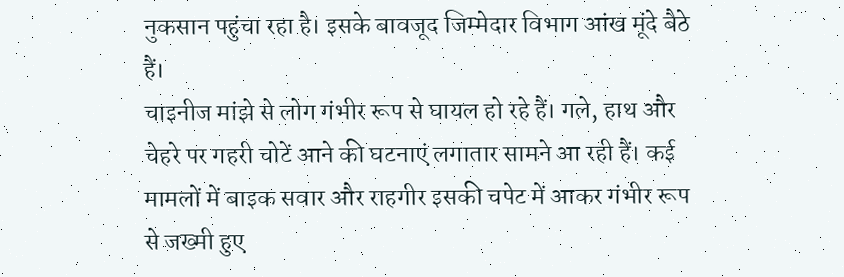नुकसान पहुंचा रहा है। इसके बावजूद जिम्मेदार विभाग आंख मूंदे बैठे हैं।
चाइनीज मांझे से लोग गंभीर रूप से घायल हो रहे हैं। गले, हाथ और चेहरे पर गहरी चोटें आने की घटनाएं लगातार सामने आ रही हैं। कई मामलों में बाइक सवार और राहगीर इसकी चपेट में आकर गंभीर रूप से जख्मी हुए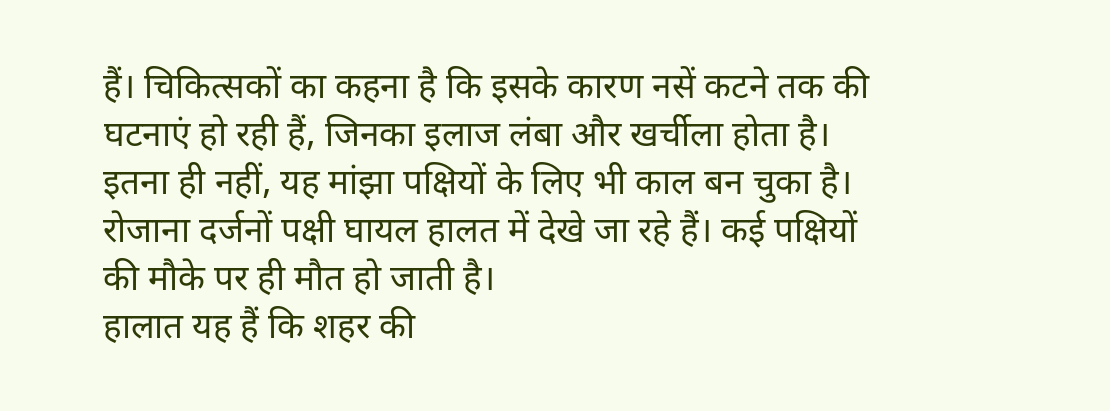हैं। चिकित्सकों का कहना है कि इसके कारण नसें कटने तक की घटनाएं हो रही हैं, जिनका इलाज लंबा और खर्चीला होता है।
इतना ही नहीं, यह मांझा पक्षियों के लिए भी काल बन चुका है। रोजाना दर्जनों पक्षी घायल हालत में देखे जा रहे हैं। कई पक्षियों की मौके पर ही मौत हो जाती है।
हालात यह हैं कि शहर की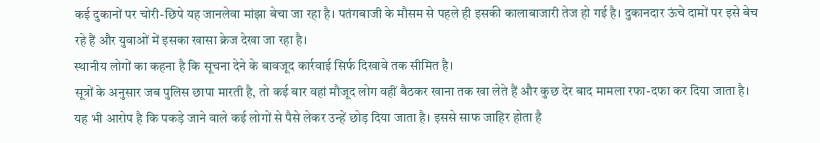कई दुकानों पर चोरी-छिपे यह जानलेवा मांझा बेचा जा रहा है। पतंगबाजी के मौसम से पहले ही इसकी कालाबाजारी तेज हो गई है। दुकानदार ऊंचे दामों पर इसे बेच रहे हैं और युवाओं में इसका खासा क्रेज देखा जा रहा है।
स्थानीय लोगों का कहना है कि सूचना देने के बावजूद कार्रवाई सिर्फ दिखावे तक सीमित है।
सूत्रों के अनुसार जब पुलिस छापा मारती है, तो कई बार वहां मौजूद लोग वहीं बैठकर खाना तक खा लेते हैं और कुछ देर बाद मामला रफा-दफा कर दिया जाता है। यह भी आरोप है कि पकड़े जाने वाले कई लोगों से पैसे लेकर उन्हें छोड़ दिया जाता है। इससे साफ जाहिर होता है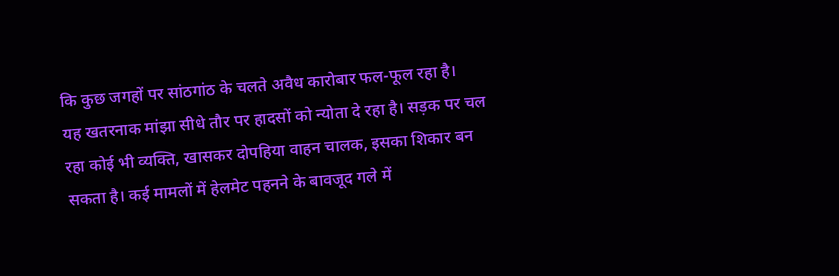कि कुछ जगहों पर सांठगांठ के चलते अवैध कारोबार फल-फूल रहा है।
यह खतरनाक मांझा सीधे तौर पर हादसों को न्योता दे रहा है। सड़क पर चल रहा कोई भी व्यक्ति, खासकर दोपहिया वाहन चालक, इसका शिकार बन सकता है। कई मामलों में हेलमेट पहनने के बावजूद गले में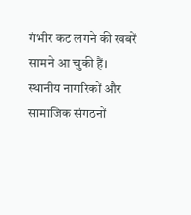गंभीर कट लगने की खबरें सामने आ चुकी हैं।
स्थानीय नागरिकों और सामाजिक संगठनों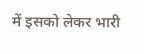में इसको लेकर भारी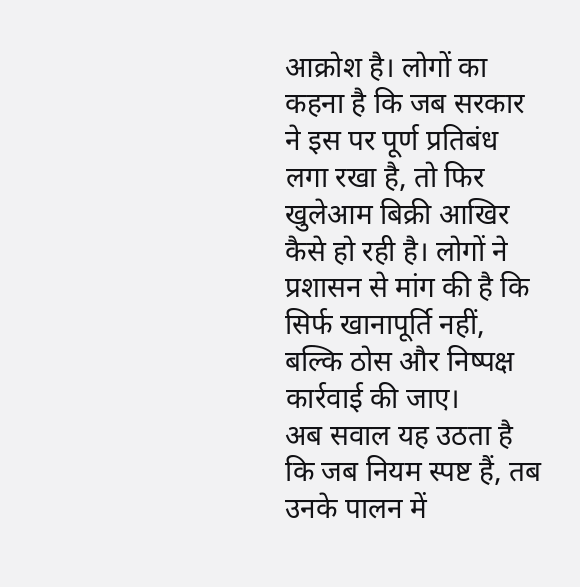आक्रोश है। लोगों का कहना है कि जब सरकार ने इस पर पूर्ण प्रतिबंध लगा रखा है, तो फिर खुलेआम बिक्री आखिर कैसे हो रही है। लोगों ने प्रशासन से मांग की है कि सिर्फ खानापूर्ति नहीं, बल्कि ठोस और निष्पक्ष कार्रवाई की जाए।
अब सवाल यह उठता है कि जब नियम स्पष्ट हैं, तब उनके पालन में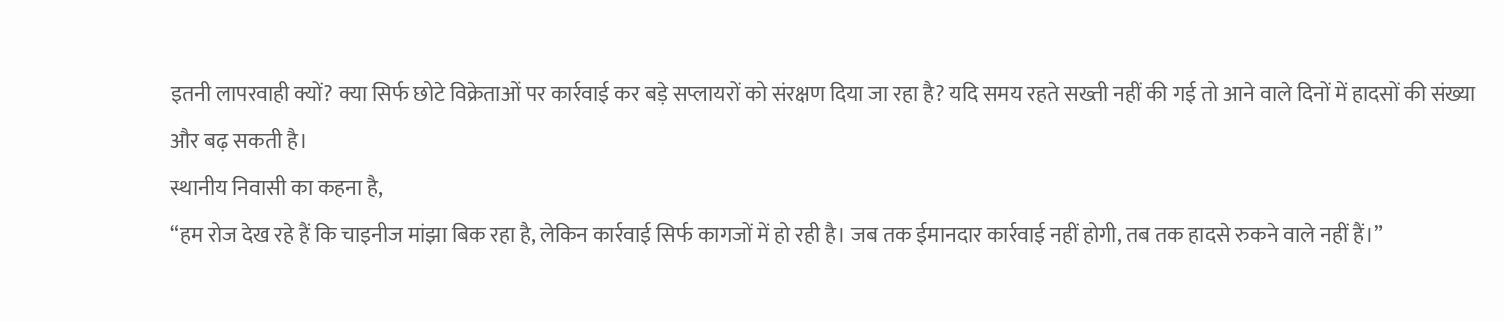इतनी लापरवाही क्यों? क्या सिर्फ छोटे विक्रेताओं पर कार्रवाई कर बड़े सप्लायरों को संरक्षण दिया जा रहा है? यदि समय रहते सख्ती नहीं की गई तो आने वाले दिनों में हादसों की संख्या और बढ़ सकती है।
स्थानीय निवासी का कहना है,
“हम रोज देख रहे हैं कि चाइनीज मांझा बिक रहा है, लेकिन कार्रवाई सिर्फ कागजों में हो रही है। जब तक ईमानदार कार्रवाई नहीं होगी, तब तक हादसे रुकने वाले नहीं हैं।”